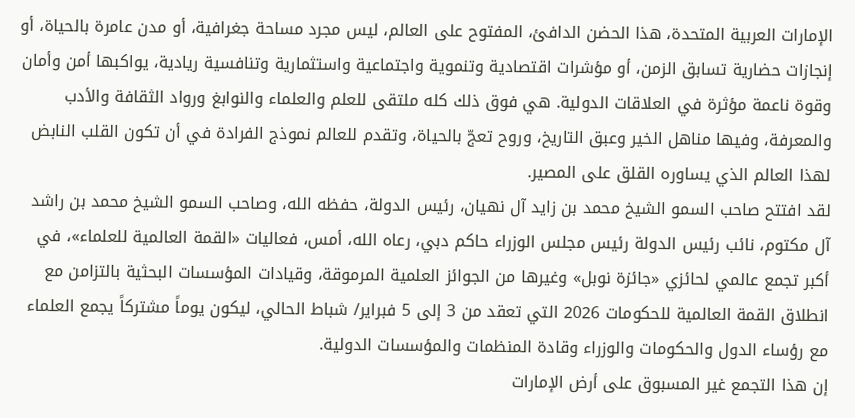الإمارات العربية المتحدة، هذا الحضن الدافئ، المفتوح على العالم، ليس مجرد مساحة جغرافية، أو مدن عامرة بالحياة، أو إنجازات حضارية تسابق الزمن، أو مؤشرات اقتصادية وتنموية واجتماعية واستثمارية وتنافسية ريادية، يواكبها أمن وأمان وقوة ناعمة مؤثرة في العلاقات الدولية. هي فوق ذلك كله ملتقى للعلم والعلماء والنوابغ ورواد الثقافة والأدب والمعرفة، وفيها مناهل الخير وعبق التاريخ، وروح تعجّ بالحياة، وتقدم للعالم نموذج الفرادة في أن تكون القلب النابض لهذا العالم الذي يساوره القلق على المصير.
لقد افتتح صاحب السمو الشيخ محمد بن زايد آل نهيان، رئيس الدولة، حفظه الله، وصاحب السمو الشيخ محمد بن راشد آل مكتوم، نائب رئيس الدولة رئيس مجلس الوزراء حاكم دبي، رعاه الله، أمس، فعاليات «القمة العالمية للعلماء»، في أكبر تجمع عالمي لحائزي «جائزة نوبل» وغيرها من الجوائز العلمية المرموقة، وقيادات المؤسسات البحثية بالتزامن مع انطلاق القمة العالمية للحكومات 2026 التي تعقد من 3 إلى 5 فبراير/ شباط الحالي، ليكون يوماً مشتركاً يجمع العلماء مع رؤساء الدول والحكومات والوزراء وقادة المنظمات والمؤسسات الدولية.
إن هذا التجمع غير المسبوق على أرض الإمارات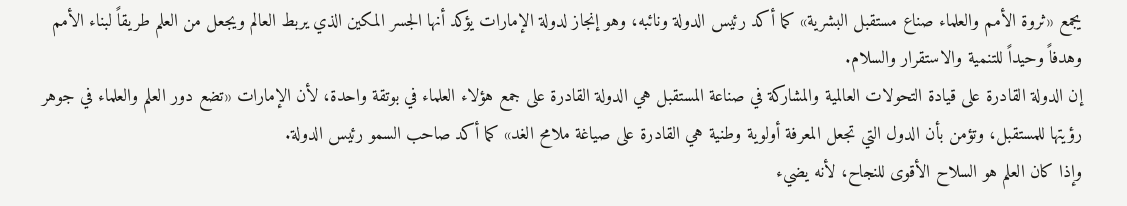يجمع «ثروة الأمم والعلماء صناع مستقبل البشرية» كما أكد رئيس الدولة ونائبه، وهو إنجاز لدولة الإمارات يؤكد أنها الجسر المكين الذي يربط العالم ويجعل من العلم طريقاً لبناء الأمم وهدفاً وحيداً للتنمية والاستقرار والسلام.
إن الدولة القادرة على قيادة التحولات العالمية والمشاركة في صناعة المستقبل هي الدولة القادرة على جمع هؤلاء العلماء في بوتقة واحدة، لأن الإمارات «تضع دور العلم والعلماء في جوهر رؤيتها للمستقبل، وتؤمن بأن الدول التي تجعل المعرفة أولوية وطنية هي القادرة على صياغة ملامح الغد» كما أكد صاحب السمو رئيس الدولة.
وإذا كان العلم هو السلاح الأقوى للنجاح، لأنه يضيء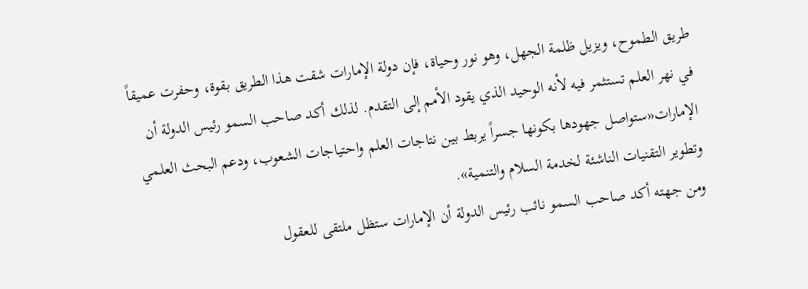طريق الطموح، ويزيل ظلمة الجهل، وهو نور وحياة، فإن دولة الإمارات شقت هذا الطريق بقوة، وحفرت عميقاً في نهر العلم تستثمر فيه لأنه الوحيد الذي يقود الأمم إلى التقدم. لذلك أكد صاحب السمو رئيس الدولة أن الإمارات«ستواصل جهودها بكونها جسراً يربط بين نتاجات العلم واحتياجات الشعوب، ودعم البحث العلمي وتطوير التقنيات الناشئة لخدمة السلام والتنمية».
ومن جهته أكد صاحب السمو نائب رئيس الدولة أن الإمارات ستظل ملتقى للعقول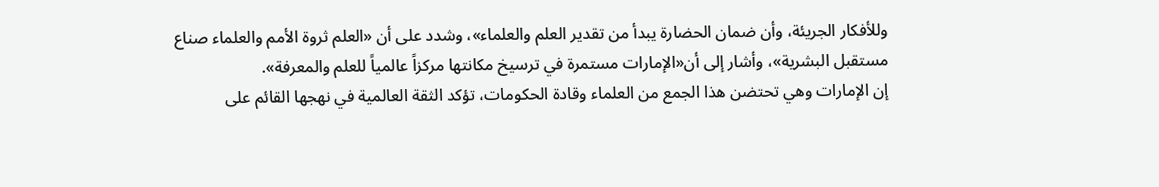وللأفكار الجريئة، وأن ضمان الحضارة يبدأ من تقدير العلم والعلماء»، وشدد على أن «العلم ثروة الأمم والعلماء صناع مستقبل البشرية»، وأشار إلى أن«الإمارات مستمرة في ترسيخ مكانتها مركزاً عالمياً للعلم والمعرفة».
إن الإمارات وهي تحتضن هذا الجمع من العلماء وقادة الحكومات، تؤكد الثقة العالمية في نهجها القائم على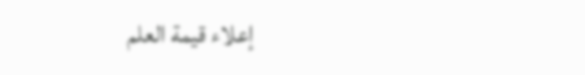إعلاء قيمة العلم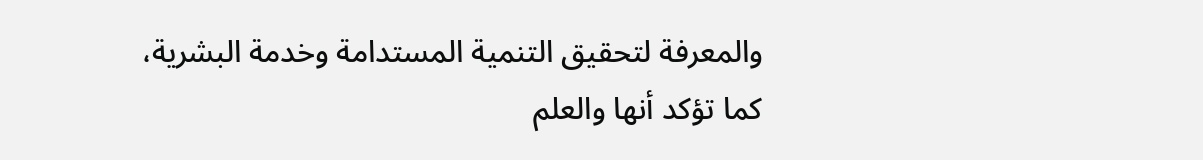والمعرفة لتحقيق التنمية المستدامة وخدمة البشرية، كما تؤكد أنها والعلم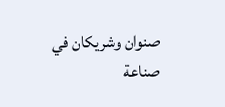صنوان وشريكان في صناعة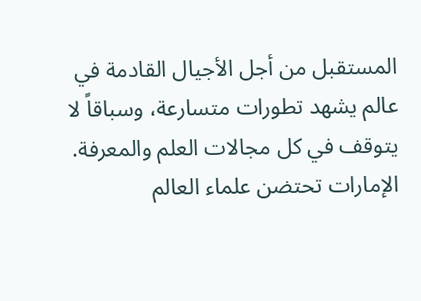المستقبل من أجل الأجيال القادمة في عالم يشهد تطورات متسارعة، وسباقاً لا يتوقف في كل مجالات العلم والمعرفة.
الإمارات تحتضن علماء العالم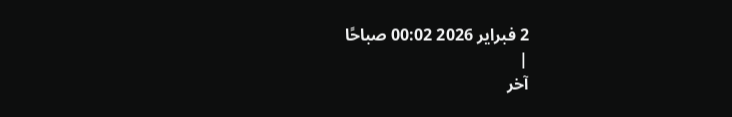2 فبراير 2026 00:02 صباحًا
|
آخر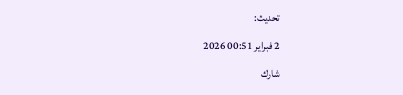تحديث:
2 فبراير 00:51 2026
شارك